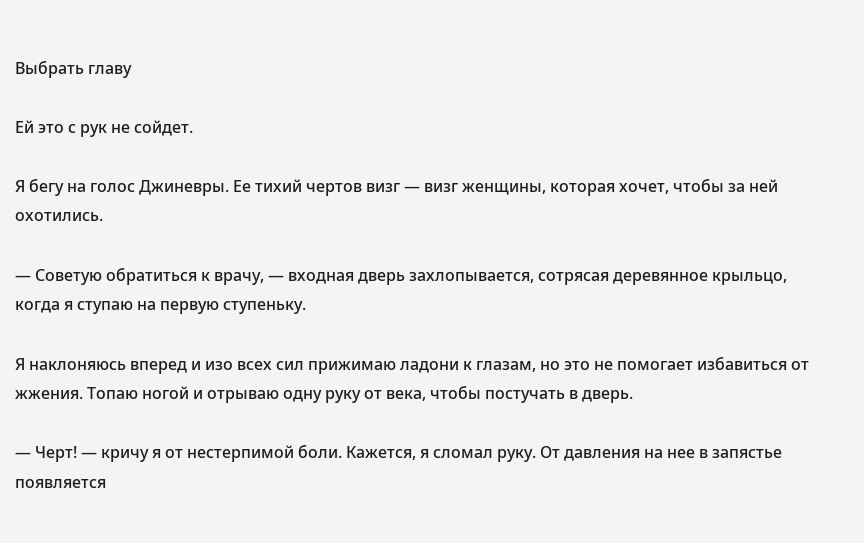Выбрать главу

Ей это с рук не сойдет.

Я бегу на голос Джиневры. Ее тихий чертов визг — визг женщины, которая хочет, чтобы за ней охотились.

— Советую обратиться к врачу, — входная дверь захлопывается, сотрясая деревянное крыльцо, когда я ступаю на первую ступеньку.

Я наклоняюсь вперед и изо всех сил прижимаю ладони к глазам, но это не помогает избавиться от жжения. Топаю ногой и отрываю одну руку от века, чтобы постучать в дверь.

— Черт! — кричу я от нестерпимой боли. Кажется, я сломал руку. От давления на нее в запястье появляется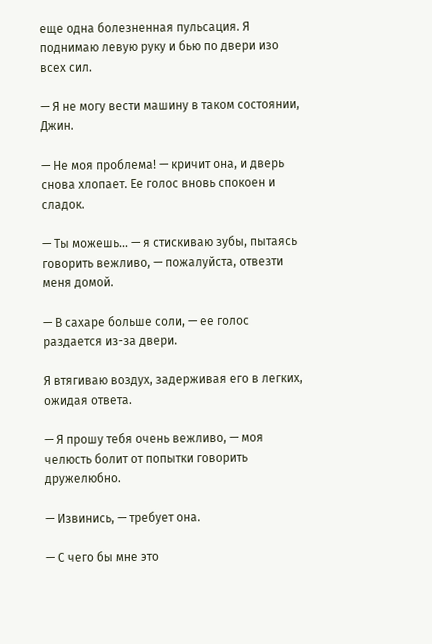еще одна болезненная пульсация. Я поднимаю левую руку и бью по двери изо всех сил.

— Я не могу вести машину в таком состоянии, Джин.

— Не моя проблема! — кричит она, и дверь снова хлопает. Ее голос вновь спокоен и сладок.

— Ты можешь… — я стискиваю зубы, пытаясь говорить вежливо, — пожалуйста, отвезти меня домой.

— В сахаре больше соли, — ее голос раздается из-за двери.

Я втягиваю воздух, задерживая его в легких, ожидая ответа.

— Я прошу тебя очень вежливо, — моя челюсть болит от попытки говорить дружелюбно.

— Извинись, — требует она.

— С чего бы мне это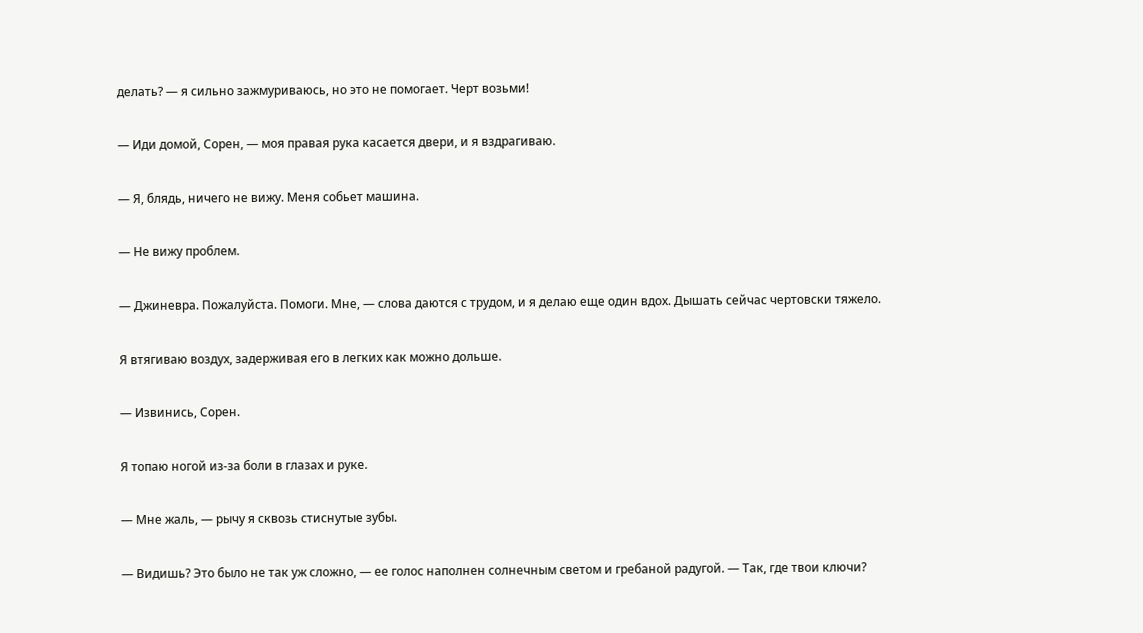делать? — я сильно зажмуриваюсь, но это не помогает. Черт возьми!

— Иди домой, Сорен, — моя правая рука касается двери, и я вздрагиваю.

— Я, блядь, ничего не вижу. Меня собьет машина.

— Не вижу проблем.

— Джиневра. Пожалуйста. Помоги. Мне, — слова даются с трудом, и я делаю еще один вдох. Дышать сейчас чертовски тяжело.

Я втягиваю воздух, задерживая его в легких как можно дольше.

— Извинись, Сорен.

Я топаю ногой из-за боли в глазах и руке.

— Мне жаль, — рычу я сквозь стиснутые зубы.

— Видишь? Это было не так уж сложно, — ее голос наполнен солнечным светом и гребаной радугой. — Так, где твои ключи?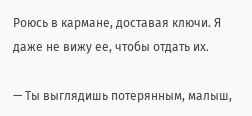Роюсь в кармане, доставая ключи. Я даже не вижу ее, чтобы отдать их.

— Ты выглядишь потерянным, малыш,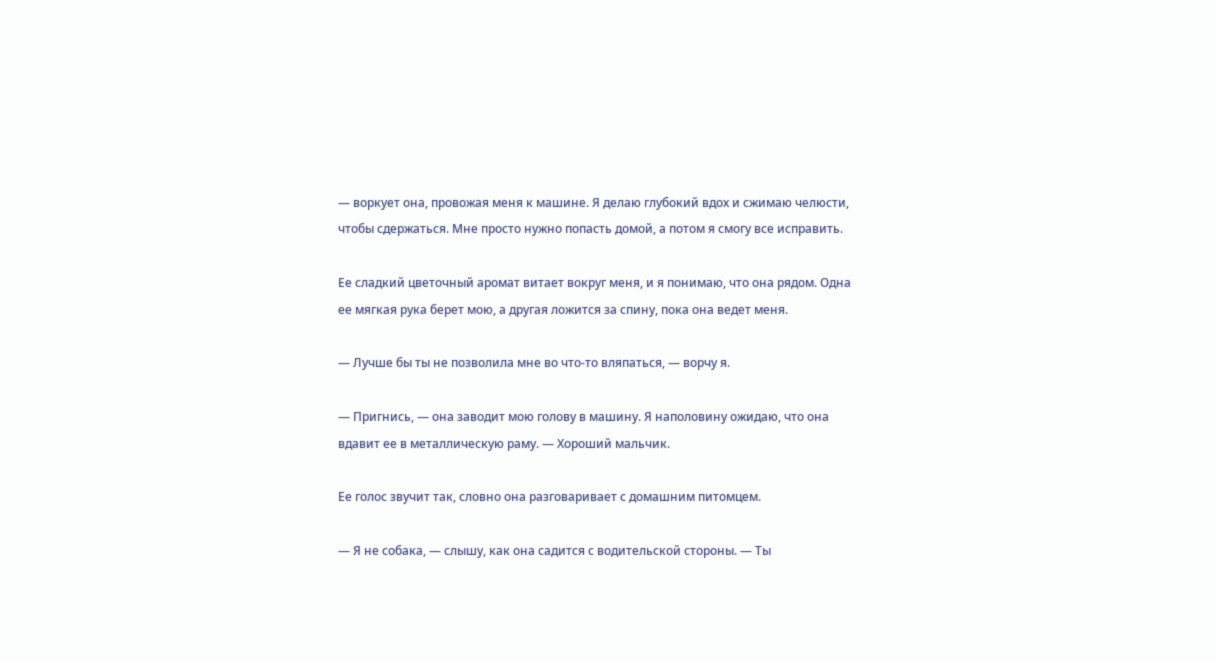— воркует она, провожая меня к машине. Я делаю глубокий вдох и сжимаю челюсти, чтобы сдержаться. Мне просто нужно попасть домой, а потом я смогу все исправить.

Ее сладкий цветочный аромат витает вокруг меня, и я понимаю, что она рядом. Одна ее мягкая рука берет мою, а другая ложится за спину, пока она ведет меня.

— Лучше бы ты не позволила мне во что-то вляпаться, — ворчу я.

— Пригнись, — она заводит мою голову в машину. Я наполовину ожидаю, что она вдавит ее в металлическую раму. — Хороший мальчик.

Ее голос звучит так, словно она разговаривает с домашним питомцем.

— Я не собака, — слышу, как она садится с водительской стороны. — Ты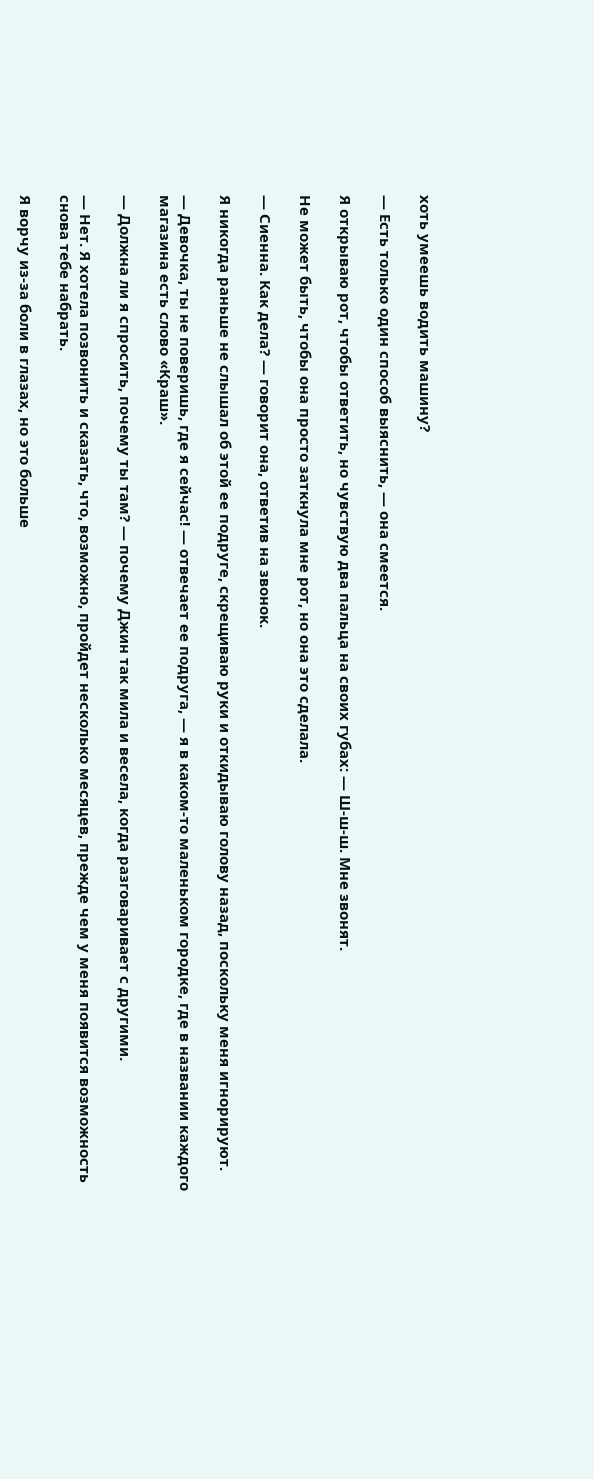хоть умеешь водить машину?

— Есть только один способ выяснить, — она смеется.

Я открываю рот, чтобы ответить, но чувствую два пальца на своих губах: — Ш-ш-ш. Мне звонят.

Не может быть, чтобы она просто заткнула мне рот, но она это сделала.

— Сиенна. Как дела? — говорит она, ответив на звонок.

Я никогда раньше не слышал об этой ее подруге, скрещиваю руки и откидываю голову назад, поскольку меня игнорируют.

— Девочка, ты не поверишь, где я сейчас! — отвечает ее подруга, — я в каком-то маленьком городке, где в названии каждого магазина есть слово «Краш».

— Должна ли я спросить, почему ты там? — почему Джин так мила и весела, когда разговаривает с другими.

— Нет. Я хотела позвонить и сказать, что, возможно, пройдет несколько месяцев, прежде чем у меня появится возможность снова тебе набрать.

Я ворчу из-за боли в глазах, но это больше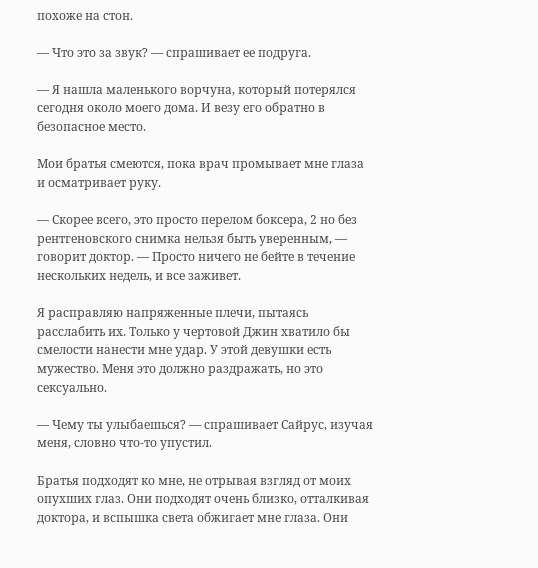похоже на стон.

— Что это за звук? — спрашивает ее подруга.

— Я нашла маленького ворчуна, который потерялся сегодня около моего дома. И везу его обратно в безопасное место.

Мои братья смеются, пока врач промывает мне глаза и осматривает руку.

— Скорее всего, это просто перелом боксера, 2 но без рентгеновского снимка нельзя быть уверенным, — говорит доктор. — Просто ничего не бейте в течение нескольких недель, и все заживет.

Я расправляю напряженные плечи, пытаясь расслабить их. Только у чертовой Джин хватило бы смелости нанести мне удар. У этой девушки есть мужество. Меня это должно раздражать, но это сексуально.

— Чему ты улыбаешься? — спрашивает Сайрус, изучая меня, словно что-то упустил.

Братья подходят ко мне, не отрывая взгляд от моих опухших глаз. Они подходят очень близко, отталкивая доктора, и вспышка света обжигает мне глаза. Они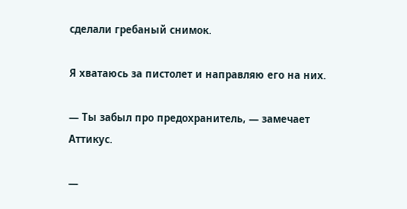сделали гребаный снимок.

Я хватаюсь за пистолет и направляю его на них.

— Ты забыл про предохранитель, — замечает Аттикус.

—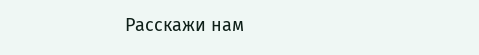Расскажи нам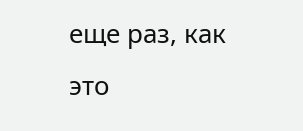еще раз, как это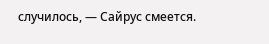случилось, — Сайрус смеется.